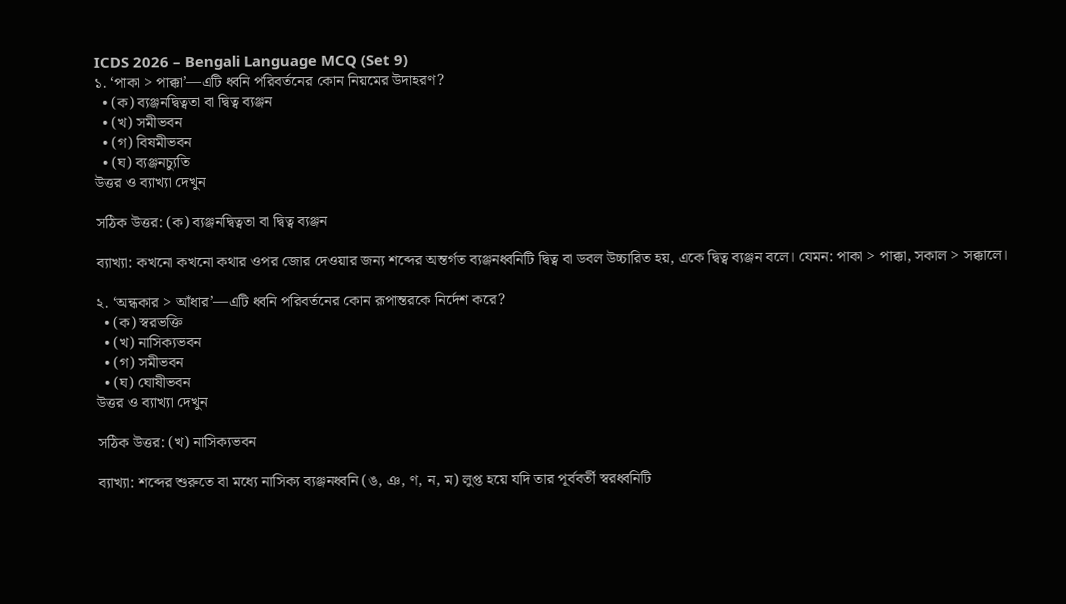ICDS 2026 – Bengali Language MCQ (Set 9)
১. ‘পাকা > পাক্কা’—এটি ধ্বনি পরিবর্তনের কোন নিয়মের উদাহরণ?
  • (ক) ব্যঞ্জনদ্বিত্বতা বা দ্বিত্ব ব্যঞ্জন
  • (খ) সমীভবন
  • (গ) বিষমীভবন
  • (ঘ) ব্যঞ্জনচ্যুতি
উত্তর ও ব্যাখ্যা দেখুন

সঠিক উত্তর: (ক) ব্যঞ্জনদ্বিত্বতা বা দ্বিত্ব ব্যঞ্জন

ব্যাখ্যা: কখনো কখনো কথার ওপর জোর দেওয়ার জন্য শব্দের অন্তর্গত ব্যঞ্জনধ্বনিটি দ্বিত্ব বা ডবল উচ্চারিত হয়, একে দ্বিত্ব ব্যঞ্জন বলে। যেমন: পাকা > পাক্কা, সকাল > সক্কালে।

২. ‘অন্ধকার > আঁধার’—এটি ধ্বনি পরিবর্তনের কোন রূপান্তরকে নির্দেশ করে?
  • (ক) স্বরভক্তি
  • (খ) নাসিক্যভবন
  • (গ) সমীভবন
  • (ঘ) ঘোষীভবন
উত্তর ও ব্যাখ্যা দেখুন

সঠিক উত্তর: (খ) নাসিক্যভবন

ব্যাখ্যা: শব্দের শুরুতে বা মধ্যে নাসিক্য ব্যঞ্জনধ্বনি (ঙ, ঞ, ণ, ন, ম) লুপ্ত হয়ে যদি তার পূর্ববর্তী স্বরধ্বনিটি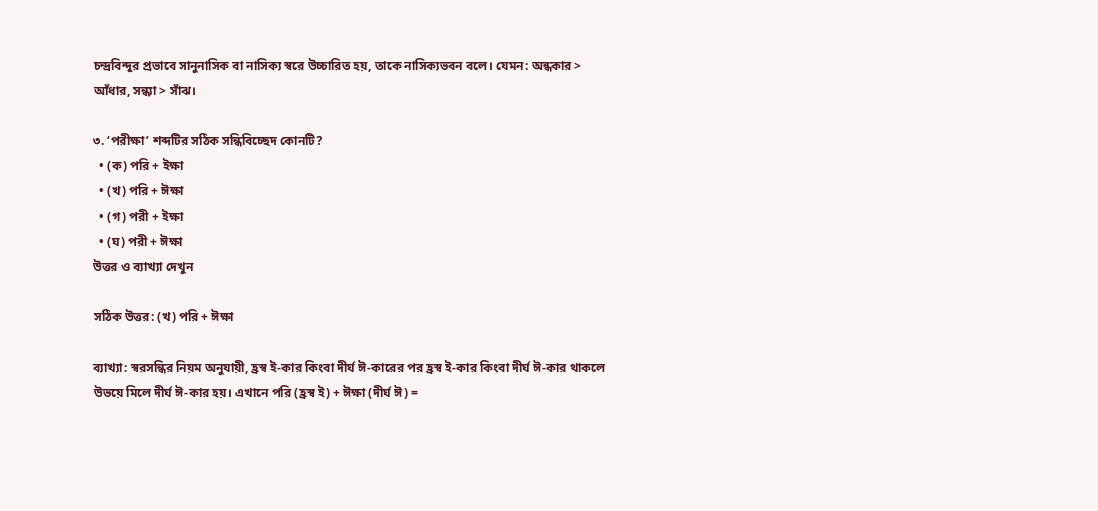চন্দ্রবিন্দুর প্রভাবে সানুনাসিক বা নাসিক্য স্বরে উচ্চারিত হয়, তাকে নাসিক্যভবন বলে। যেমন: অন্ধকার > আঁধার, সন্ধ্যা > সাঁঝ।

৩. ‘পরীক্ষা’ শব্দটির সঠিক সন্ধিবিচ্ছেদ কোনটি?
  • (ক) পরি + ইক্ষা
  • (খ) পরি + ঈক্ষা
  • (গ) পরী + ইক্ষা
  • (ঘ) পরী + ঈক্ষা
উত্তর ও ব্যাখ্যা দেখুন

সঠিক উত্তর: (খ) পরি + ঈক্ষা

ব্যাখ্যা: স্বরসন্ধির নিয়ম অনুযায়ী, হ্রস্ব ই-কার কিংবা দীর্ঘ ঈ-কারের পর হ্রস্ব ই-কার কিংবা দীর্ঘ ঈ-কার থাকলে উভয়ে মিলে দীর্ঘ ঈ-কার হয়। এখানে পরি (হ্রস্ব ই) + ঈক্ষা (দীর্ঘ ঈ) =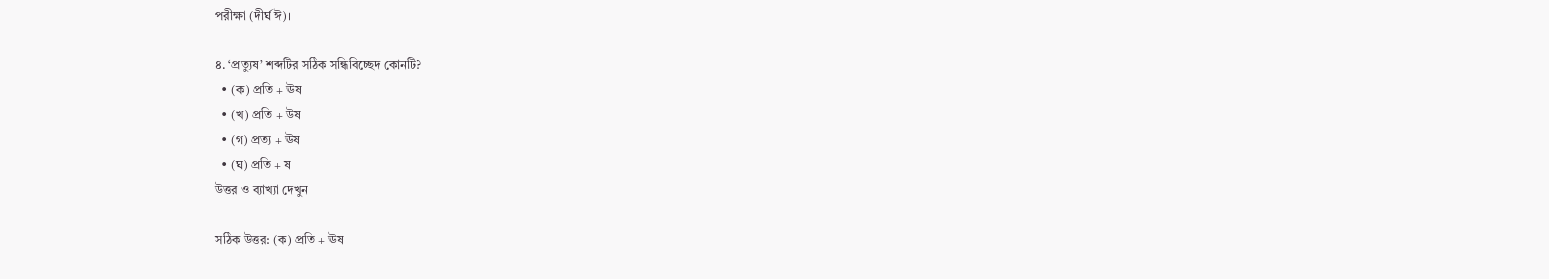পরীক্ষা (দীর্ঘ ঈ)।

৪. ‘প্রত্যুষ’ শব্দটির সঠিক সন্ধিবিচ্ছেদ কোনটি?
  • (ক) প্রতি + ঊষ
  • (খ) প্রতি + উষ
  • (গ) প্রত্য + ঊষ
  • (ঘ) প্রতি + ষ
উত্তর ও ব্যাখ্যা দেখুন

সঠিক উত্তর: (ক) প্রতি + ঊষ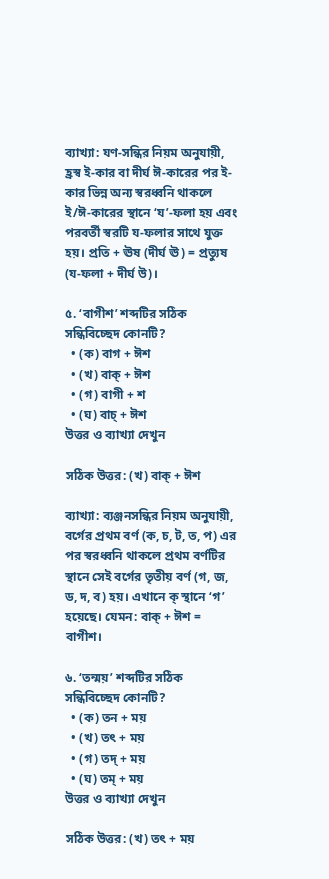ব্যাখ্যা: যণ-সন্ধির নিয়ম অনুযায়ী, হ্রস্ব ই-কার বা দীর্ঘ ঈ-কারের পর ই-কার ভিন্ন অন্য স্বরধ্বনি থাকলে ই/ঈ-কারের স্থানে ‘য’-ফলা হয় এবং পরবর্তী স্বরটি য-ফলার সাথে যুক্ত হয়। প্রতি + ঊষ (দীর্ঘ ঊ) = প্রত্যুষ (য-ফলা + দীর্ঘ উ)।

৫. ‘বাগীশ’ শব্দটির সঠিক সন্ধিবিচ্ছেদ কোনটি?
  • (ক) বাগ + ঈশ
  • (খ) বাক্ + ঈশ
  • (গ) বাগী + শ
  • (ঘ) বাচ্ + ঈশ
উত্তর ও ব্যাখ্যা দেখুন

সঠিক উত্তর: (খ) বাক্ + ঈশ

ব্যাখ্যা: ব্যঞ্জনসন্ধির নিয়ম অনুযায়ী, বর্গের প্রথম বর্ণ (ক, চ, ট, ত, প) এর পর স্বরধ্বনি থাকলে প্রথম বর্ণটির স্থানে সেই বর্গের তৃতীয় বর্ণ (গ, জ, ড, দ, ব) হয়। এখানে ক্ স্থানে ‘গ’ হয়েছে। যেমন: বাক্ + ঈশ = বাগীশ।

৬. ‘তন্ময়’ শব্দটির সঠিক সন্ধিবিচ্ছেদ কোনটি?
  • (ক) তন + ময়
  • (খ) তৎ + ময়
  • (গ) তদ্ + ময়
  • (ঘ) তম্ + ময়
উত্তর ও ব্যাখ্যা দেখুন

সঠিক উত্তর: (খ) তৎ + ময়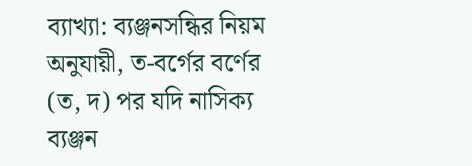ব্যাখ্যা: ব্যঞ্জনসন্ধির নিয়ম অনুযায়ী, ত-বর্গের বর্ণের (ত, দ) পর যদি নাসিক্য ব্যঞ্জন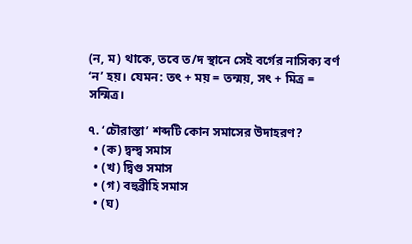(ন, ম) থাকে, তবে ত/দ স্থানে সেই বর্গের নাসিক্য বর্ণ ‘ন’ হয়। যেমন: তৎ + ময় = তন্ময়, সৎ + মিত্র = সন্মিত্র।

৭. ‘চৌরাস্তা’ শব্দটি কোন সমাসের উদাহরণ?
  • (ক) দ্বন্দ্ব সমাস
  • (খ) দ্বিগু সমাস
  • (গ) বহুব্রীহি সমাস
  • (ঘ)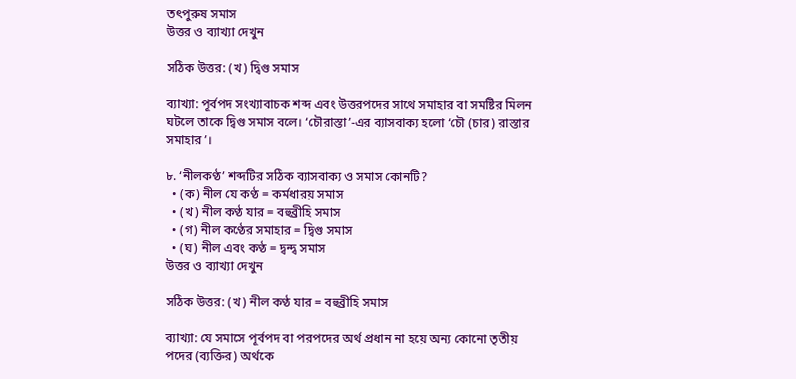তৎপুরুষ সমাস
উত্তর ও ব্যাখ্যা দেখুন

সঠিক উত্তর: (খ) দ্বিগু সমাস

ব্যাখ্যা: পূর্বপদ সংখ্যাবাচক শব্দ এবং উত্তরপদের সাথে সমাহার বা সমষ্টির মিলন ঘটলে তাকে দ্বিগু সমাস বলে। ‘চৌরাস্তা’-এর ব্যাসবাক্য হলো ‘চৌ (চার) রাস্তার সমাহার’।

৮. ‘নীলকণ্ঠ’ শব্দটির সঠিক ব্যাসবাক্য ও সমাস কোনটি?
  • (ক) নীল যে কণ্ঠ = কর্মধারয় সমাস
  • (খ) নীল কণ্ঠ যার = বহুব্রীহি সমাস
  • (গ) নীল কণ্ঠের সমাহার = দ্বিগু সমাস
  • (ঘ) নীল এবং কণ্ঠ = দ্বন্দ্ব সমাস
উত্তর ও ব্যাখ্যা দেখুন

সঠিক উত্তর: (খ) নীল কণ্ঠ যার = বহুব্রীহি সমাস

ব্যাখ্যা: যে সমাসে পূর্বপদ বা পরপদের অর্থ প্রধান না হয়ে অন্য কোনো তৃতীয় পদের (ব্যক্তির) অর্থকে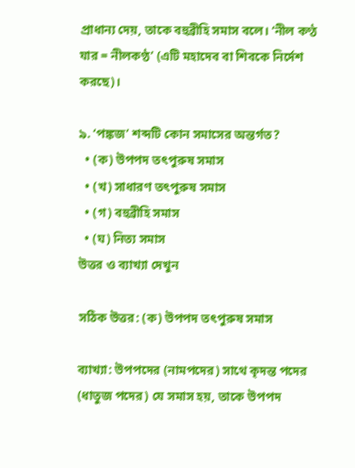প্রাধান্য দেয়, তাকে বহুব্রীহি সমাস বলে। ‘নীল কণ্ঠ যার = নীলকণ্ঠ’ (এটি মহাদেব বা শিবকে নির্দেশ করছে)।

৯. ‘পঙ্কজ’ শব্দটি কোন সমাসের অন্তর্গত?
  • (ক) উপপদ তৎপুরুষ সমাস
  • (খ) সাধারণ তৎপুরুষ সমাস
  • (গ) বহুব্রীহি সমাস
  • (ঘ) নিত্য সমাস
উত্তর ও ব্যাখ্যা দেখুন

সঠিক উত্তর: (ক) উপপদ তৎপুরুষ সমাস

ব্যাখ্যা: উপপদের (নামপদের) সাথে কৃদন্ত পদের (ধাতুজ পদের) যে সমাস হয়, তাকে উপপদ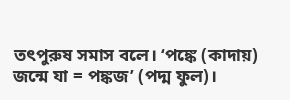তৎপুরুষ সমাস বলে। ‘পঙ্কে (কাদায়) জন্মে যা = পঙ্কজ’ (পদ্ম ফুল)।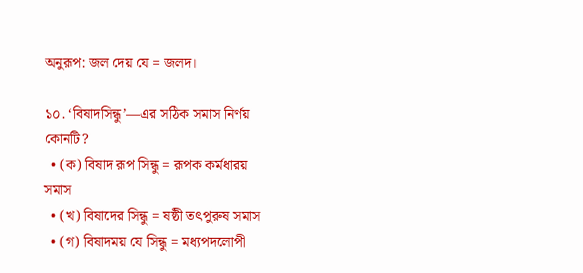অনুরূপ: জল দেয় যে = জলদ।

১০. ‘বিষাদসিন্ধু’—এর সঠিক সমাস নির্ণয় কোনটি?
  • (ক) বিষাদ রূপ সিন্ধু = রূপক কর্মধারয় সমাস
  • (খ) বিষাদের সিন্ধু = ষষ্ঠী তৎপুরুষ সমাস
  • (গ) বিষাদময় যে সিন্ধু = মধ্যপদলোপী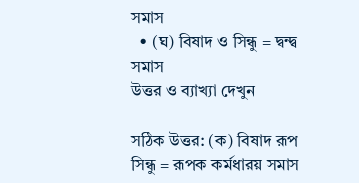সমাস
  • (ঘ) বিষাদ ও সিন্ধু = দ্বন্দ্ব সমাস
উত্তর ও ব্যাখ্যা দেখুন

সঠিক উত্তর: (ক) বিষাদ রূপ সিন্ধু = রূপক কর্মধারয় সমাস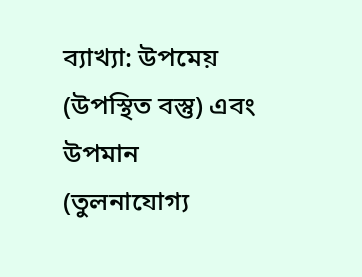ব্যাখ্যা: উপমেয় (উপস্থিত বস্তু) এবং উপমান (তুলনাযোগ্য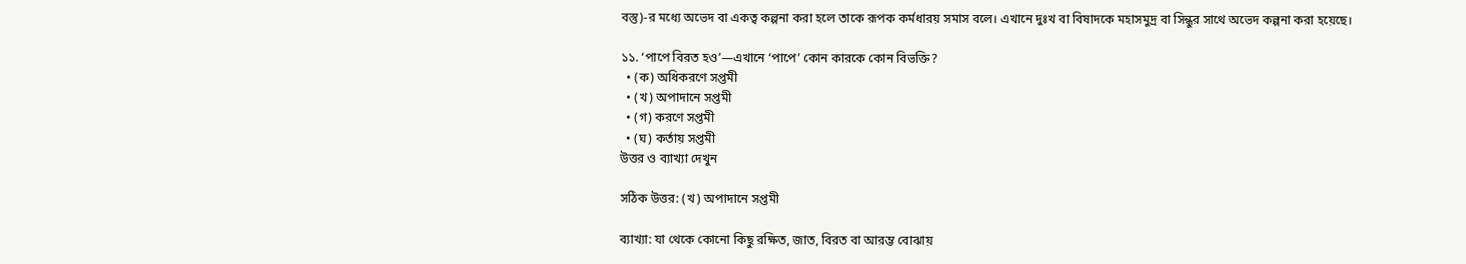বস্তু)-র মধ্যে অভেদ বা একত্ব কল্পনা করা হলে তাকে রূপক কর্মধারয় সমাস বলে। এখানে দুঃখ বা বিষাদকে মহাসমুদ্র বা সিন্ধুর সাথে অভেদ কল্পনা করা হয়েছে।

১১. ‘পাপে বিরত হও’—এখানে ‘পাপে’ কোন কারকে কোন বিভক্তি?
  • (ক) অধিকরণে সপ্তমী
  • (খ) অপাদানে সপ্তমী
  • (গ) করণে সপ্তমী
  • (ঘ) কর্তায় সপ্তমী
উত্তর ও ব্যাখ্যা দেখুন

সঠিক উত্তর: (খ) অপাদানে সপ্তমী

ব্যাখ্যা: যা থেকে কোনো কিছু রক্ষিত, জাত, বিরত বা আরম্ভ বোঝায়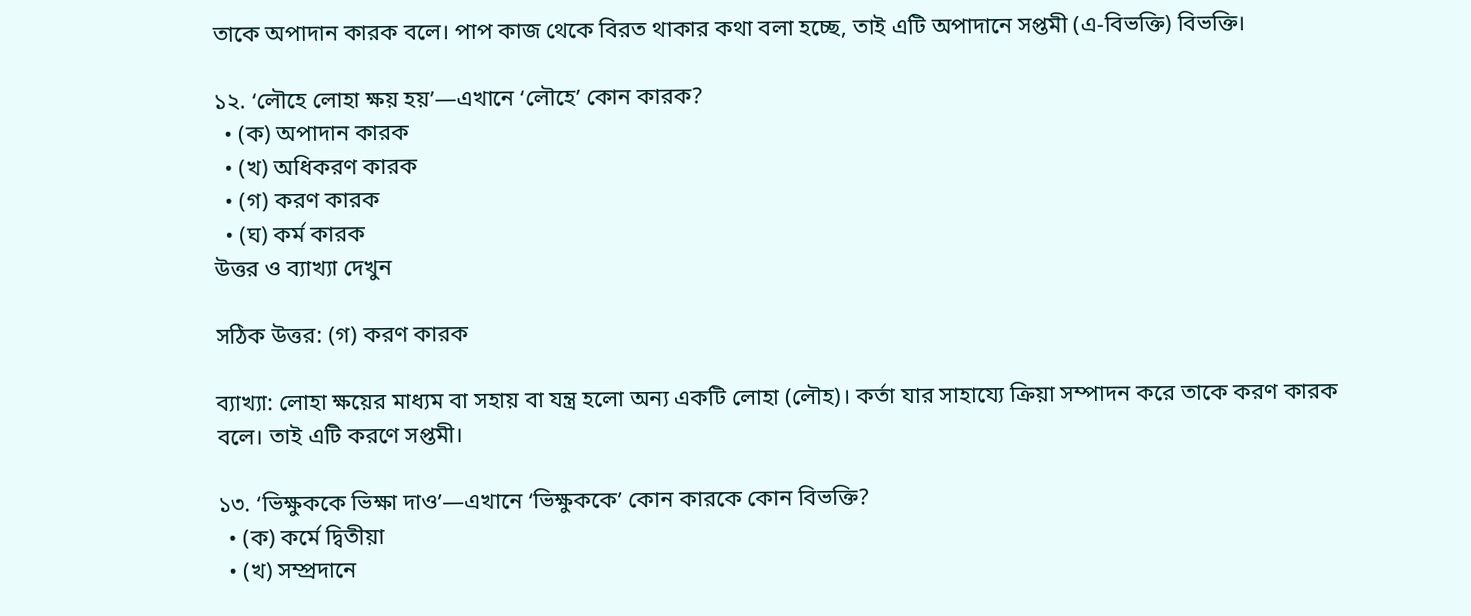তাকে অপাদান কারক বলে। পাপ কাজ থেকে বিরত থাকার কথা বলা হচ্ছে, তাই এটি অপাদানে সপ্তমী (এ-বিভক্তি) বিভক্তি।

১২. ‘লৌহে লোহা ক্ষয় হয়’—এখানে ‘লৌহে’ কোন কারক?
  • (ক) অপাদান কারক
  • (খ) অধিকরণ কারক
  • (গ) করণ কারক
  • (ঘ) কর্ম কারক
উত্তর ও ব্যাখ্যা দেখুন

সঠিক উত্তর: (গ) করণ কারক

ব্যাখ্যা: লোহা ক্ষয়ের মাধ্যম বা সহায় বা যন্ত্র হলো অন্য একটি লোহা (লৌহ)। কর্তা যার সাহায্যে ক্রিয়া সম্পাদন করে তাকে করণ কারক বলে। তাই এটি করণে সপ্তমী।

১৩. ‘ভিক্ষুককে ভিক্ষা দাও’—এখানে ‘ভিক্ষুককে’ কোন কারকে কোন বিভক্তি?
  • (ক) কর্মে দ্বিতীয়া
  • (খ) সম্প্রদানে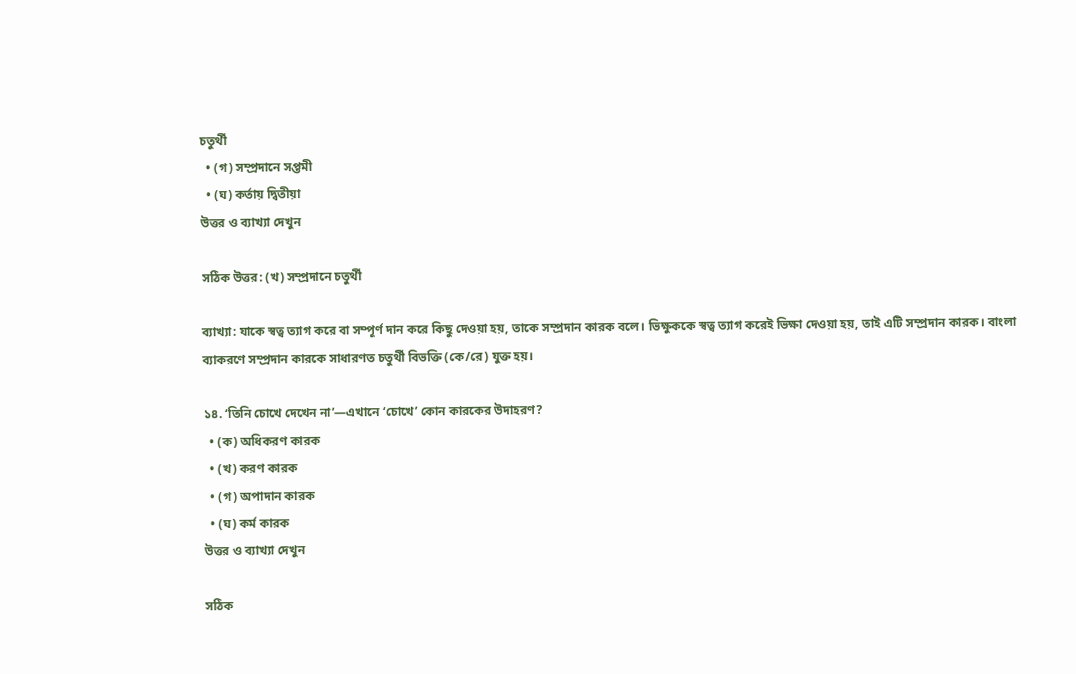চতুর্থী
  • (গ) সম্প্রদানে সপ্তমী
  • (ঘ) কর্তায় দ্বিতীয়া
উত্তর ও ব্যাখ্যা দেখুন

সঠিক উত্তর: (খ) সম্প্রদানে চতুর্থী

ব্যাখ্যা: যাকে স্বত্ব ত্যাগ করে বা সম্পূর্ণ দান করে কিছু দেওয়া হয়, তাকে সম্প্রদান কারক বলে। ভিক্ষুককে স্বত্ব ত্যাগ করেই ভিক্ষা দেওয়া হয়, তাই এটি সম্প্রদান কারক। বাংলা ব্যাকরণে সম্প্রদান কারকে সাধারণত চতুর্থী বিভক্তি (কে/রে) যুক্ত হয়।

১৪. ‘তিনি চোখে দেখেন না’—এখানে ‘চোখে’ কোন কারকের উদাহরণ?
  • (ক) অধিকরণ কারক
  • (খ) করণ কারক
  • (গ) অপাদান কারক
  • (ঘ) কর্ম কারক
উত্তর ও ব্যাখ্যা দেখুন

সঠিক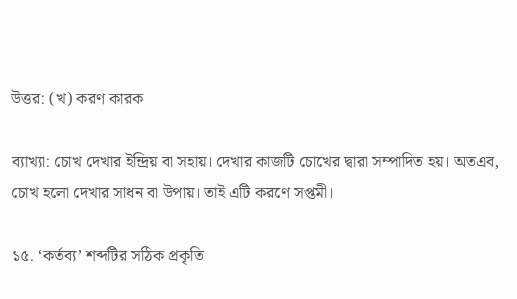উত্তর: (খ) করণ কারক

ব্যাখ্যা: চোখ দেখার ইন্দ্রিয় বা সহায়। দেখার কাজটি চোখের দ্বারা সম্পাদিত হয়। অতএব, চোখ হলো দেখার সাধন বা উপায়। তাই এটি করণে সপ্তমী।

১৫. ‘কর্তব্য’ শব্দটির সঠিক প্রকৃতি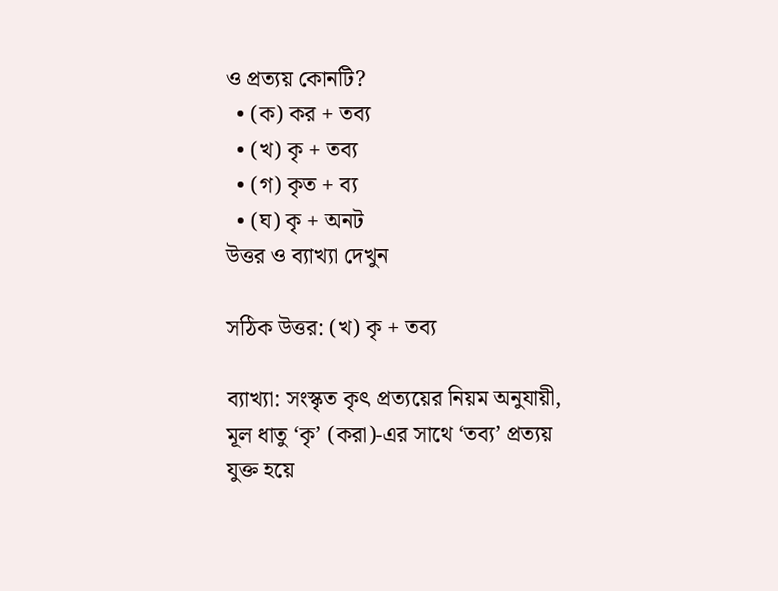ও প্রত্যয় কোনটি?
  • (ক) কর + তব্য
  • (খ) কৃ + তব্য
  • (গ) কৃত + ব্য
  • (ঘ) কৃ + অনট
উত্তর ও ব্যাখ্যা দেখুন

সঠিক উত্তর: (খ) কৃ + তব্য

ব্যাখ্যা: সংস্কৃত কৃৎ প্রত্যয়ের নিয়ম অনুযায়ী, মূল ধাতু ‘কৃ’ (করা)-এর সাথে ‘তব্য’ প্রত্যয় যুক্ত হয়ে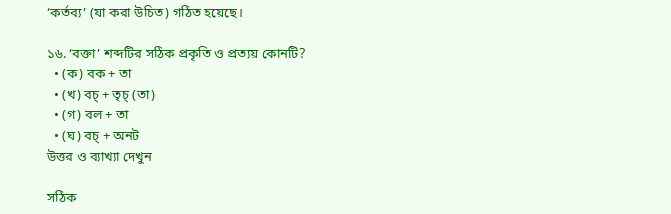‘কর্তব্য’ (যা করা উচিত) গঠিত হয়েছে।

১৬. ‘বক্তা’ শব্দটির সঠিক প্রকৃতি ও প্রত্যয় কোনটি?
  • (ক) বক + তা
  • (খ) বচ্ + তৃচ্ (তা)
  • (গ) বল + তা
  • (ঘ) বচ্ + অনট
উত্তর ও ব্যাখ্যা দেখুন

সঠিক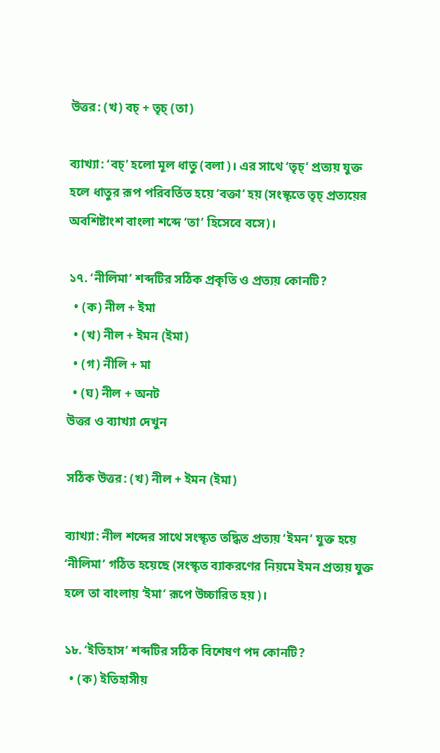উত্তর: (খ) বচ্ + তৃচ্ (তা)

ব্যাখ্যা: ‘বচ্’ হলো মূল ধাতু (বলা)। এর সাথে ‘তৃচ্’ প্রত্যয় যুক্ত হলে ধাতুর রূপ পরিবর্তিত হয়ে ‘বক্তা’ হয় (সংস্কৃতে তৃচ্ প্রত্যয়ের অবশিষ্টাংশ বাংলা শব্দে ‘তা’ হিসেবে বসে)।

১৭. ‘নীলিমা’ শব্দটির সঠিক প্রকৃতি ও প্রত্যয় কোনটি?
  • (ক) নীল + ইমা
  • (খ) নীল + ইমন (ইমা)
  • (গ) নীলি + মা
  • (ঘ) নীল + অনট
উত্তর ও ব্যাখ্যা দেখুন

সঠিক উত্তর: (খ) নীল + ইমন (ইমা)

ব্যাখ্যা: নীল শব্দের সাথে সংস্কৃত তদ্ধিত প্রত্যয় ‘ইমন’ যুক্ত হয়ে ‘নীলিমা’ গঠিত হয়েছে (সংস্কৃত ব্যাকরণের নিয়মে ইমন প্রত্যয় যুক্ত হলে তা বাংলায় ‘ইমা’ রূপে উচ্চারিত হয়)।

১৮. ‘ইতিহাস’ শব্দটির সঠিক বিশেষণ পদ কোনটি?
  • (ক) ইতিহাসীয়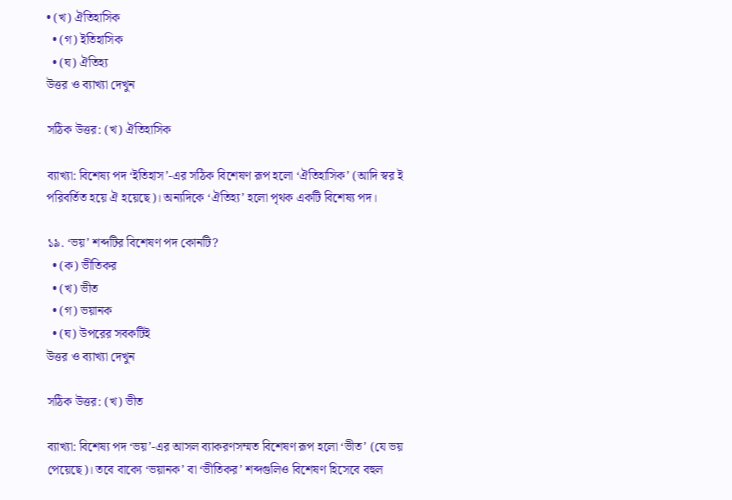• (খ) ঐতিহাসিক
  • (গ) ইতিহাসিক
  • (ঘ) ঐতিহ্য
উত্তর ও ব্যাখ্যা দেখুন

সঠিক উত্তর: (খ) ঐতিহাসিক

ব্যাখ্যা: বিশেষ্য পদ ‘ইতিহাস’-এর সঠিক বিশেষণ রূপ হলো ‘ঐতিহাসিক’ (আদি স্বর ই পরিবর্তিত হয়ে ঐ হয়েছে)। অন্যদিকে ‘ঐতিহ্য’ হলো পৃথক একটি বিশেষ্য পদ।

১৯. ‘ভয়’ শব্দটির বিশেষণ পদ কোনটি?
  • (ক) ভীতিকর
  • (খ) ভীত
  • (গ) ভয়ানক
  • (ঘ) উপরের সবকটিই
উত্তর ও ব্যাখ্যা দেখুন

সঠিক উত্তর: (খ) ভীত

ব্যাখ্যা: বিশেষ্য পদ ‘ভয়’-এর আসল ব্যাকরণসম্মত বিশেষণ রূপ হলো ‘ভীত’ (যে ভয় পেয়েছে)। তবে বাক্যে ‘ভয়ানক’ বা ‘ভীতিকর’ শব্দগুলিও বিশেষণ হিসেবে বহুল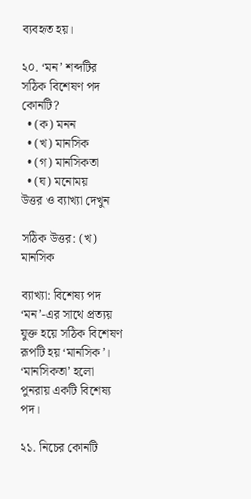ব্যবহৃত হয়।

২০. ‘মন’ শব্দটির সঠিক বিশেষণ পদ কোনটি?
  • (ক) মনন
  • (খ) মানসিক
  • (গ) মানসিকতা
  • (ঘ) মনোময়
উত্তর ও ব্যাখ্যা দেখুন

সঠিক উত্তর: (খ) মানসিক

ব্যাখ্যা: বিশেষ্য পদ ‘মন’-এর সাথে প্রত্যয় যুক্ত হয়ে সঠিক বিশেষণ রূপটি হয় ‘মানসিক’। ‘মানসিকতা’ হলো পুনরায় একটি বিশেষ্য পদ।

২১. নিচের কোনটি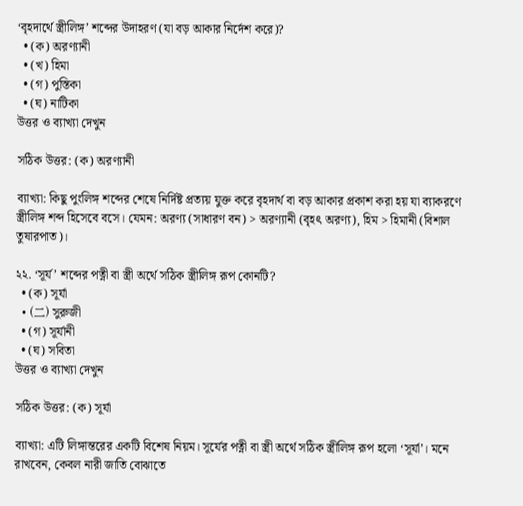‘বৃহদার্থে স্ত্রীলিঙ্গ’ শব্দের উদাহরণ (যা বড় আকার নির্দেশ করে)?
  • (ক) অরণ্যানী
  • (খ) হিমা
  • (গ) পুস্তিকা
  • (ঘ) নাটিকা
উত্তর ও ব্যাখ্যা দেখুন

সঠিক উত্তর: (ক) অরণ্যানী

ব্যাখ্যা: কিছু পুংলিঙ্গ শব্দের শেষে নির্দিষ্ট প্রত্যয় যুক্ত করে বৃহদার্থ বা বড় আকার প্রকাশ করা হয় যা ব্যাকরণে স্ত্রীলিঙ্গ শব্দ হিসেবে বসে। যেমন: অরণ্য (সাধারণ বন) > অরণ্যানী (বৃহৎ অরণ্য), হিম > হিমানী (বিশাল তুষারপাত)।

২২. ‘সূর্য’ শব্দের পত্নী বা স্ত্রী অর্থে সঠিক স্ত্রীলিঙ্গ রূপ কোনটি?
  • (ক) সূর্যা
  • (二) সুরুজী
  • (গ) সূর্যানী
  • (ঘ) সবিতা
উত্তর ও ব্যাখ্যা দেখুন

সঠিক উত্তর: (ক) সূর্যা

ব্যাখ্যা: এটি লিঙ্গান্তরের একটি বিশেষ নিয়ম। সূর্যের পত্নী বা স্ত্রী অর্থে সঠিক স্ত্রীলিঙ্গ রূপ হলো ‘সূর্যা’। মনে রাখবেন, কেবল নারী জাতি বোঝাতে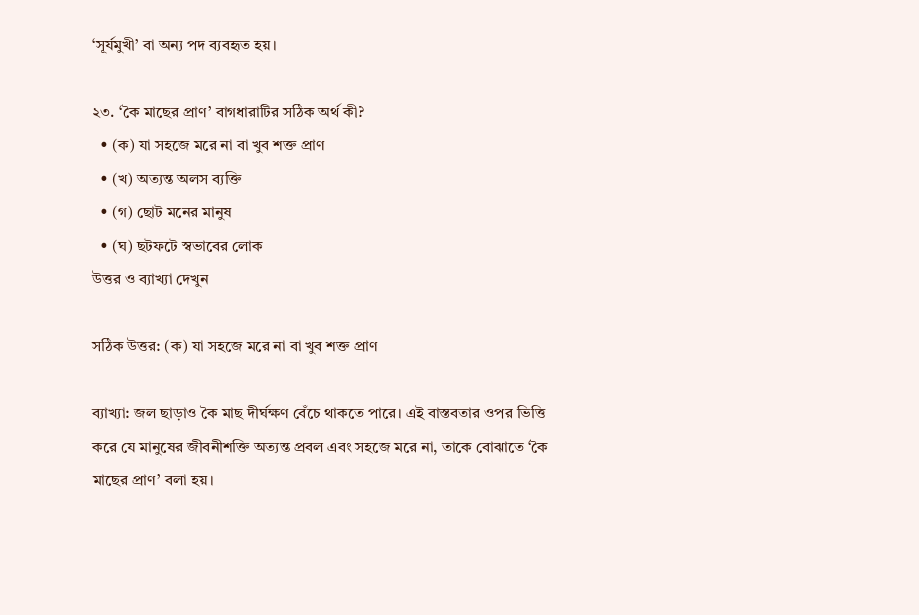‘সূর্যমুখী’ বা অন্য পদ ব্যবহৃত হয়।

২৩. ‘কৈ মাছের প্রাণ’ বাগধারাটির সঠিক অর্থ কী?
  • (ক) যা সহজে মরে না বা খুব শক্ত প্রাণ
  • (খ) অত্যন্ত অলস ব্যক্তি
  • (গ) ছোট মনের মানুষ
  • (ঘ) ছটফটে স্বভাবের লোক
উত্তর ও ব্যাখ্যা দেখুন

সঠিক উত্তর: (ক) যা সহজে মরে না বা খুব শক্ত প্রাণ

ব্যাখ্যা: জল ছাড়াও কৈ মাছ দীর্ঘক্ষণ বেঁচে থাকতে পারে। এই বাস্তবতার ওপর ভিত্তি করে যে মানুষের জীবনীশক্তি অত্যন্ত প্রবল এবং সহজে মরে না, তাকে বোঝাতে ‘কৈ মাছের প্রাণ’ বলা হয়।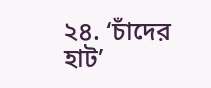২৪. ‘চাঁদের হাট’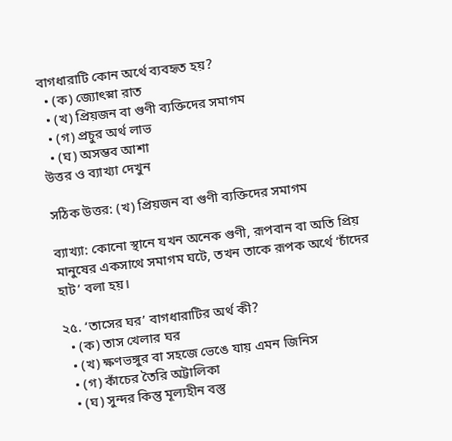বাগধারাটি কোন অর্থে ব্যবহৃত হয়?
  • (ক) জ্যোৎস্না রাত
  • (খ) প্রিয়জন বা গুণী ব্যক্তিদের সমাগম
  • (গ) প্রচুর অর্থ লাভ
  • (ঘ) অসম্ভব আশা
উত্তর ও ব্যাখ্যা দেখুন

সঠিক উত্তর: (খ) প্রিয়জন বা গুণী ব্যক্তিদের সমাগম

ব্যাখ্যা: কোনো স্থানে যখন অনেক গুণী, রূপবান বা অতি প্রিয় মানুষের একসাথে সমাগম ঘটে, তখন তাকে রূপক অর্থে ‘চাঁদের হাট’ বলা হয়।

২৫. ‘তাসের ঘর’ বাগধারাটির অর্থ কী?
  • (ক) তাস খেলার ঘর
  • (খ) ক্ষণভঙ্গুর বা সহজে ভেঙে যায় এমন জিনিস
  • (গ) কাঁচের তৈরি অট্টালিকা
  • (ঘ) সুন্দর কিন্তু মূল্যহীন বস্তু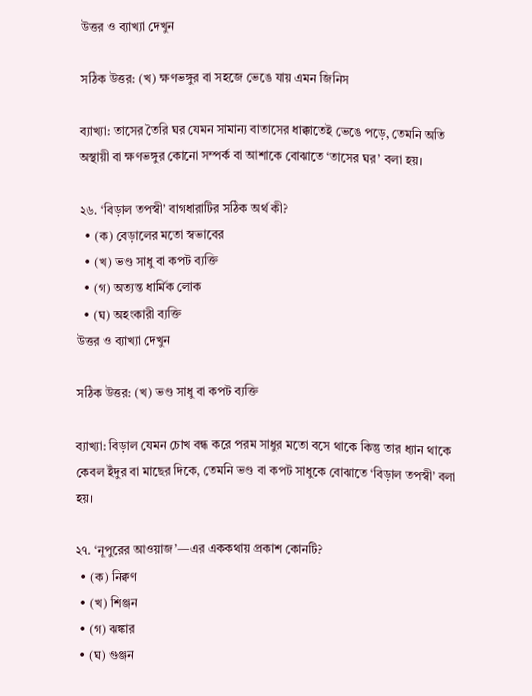উত্তর ও ব্যাখ্যা দেখুন

সঠিক উত্তর: (খ) ক্ষণভঙ্গুর বা সহজে ভেঙে যায় এমন জিনিস

ব্যাখ্যা: তাসের তৈরি ঘর যেমন সামান্য বাতাসের ধাক্কাতেই ভেঙে পড়ে, তেমনি অতি অস্থায়ী বা ক্ষণভঙ্গুর কোনো সম্পর্ক বা আশাকে বোঝাতে ‘তাসের ঘর’ বলা হয়।

২৬. ‘বিড়াল তপস্বী’ বাগধারাটির সঠিক অর্থ কী?
  • (ক) বেড়ালের মতো স্বভাবের
  • (খ) ভণ্ড সাধু বা কপট ব্যক্তি
  • (গ) অত্যন্ত ধার্মিক লোক
  • (ঘ) অহংকারী ব্যক্তি
উত্তর ও ব্যাখ্যা দেখুন

সঠিক উত্তর: (খ) ভণ্ড সাধু বা কপট ব্যক্তি

ব্যাখ্যা: বিড়াল যেমন চোখ বন্ধ করে পরম সাধুর মতো বসে থাকে কিন্তু তার ধ্যান থাকে কেবল ইঁদুর বা মাছের দিকে, তেমনি ভণ্ড বা কপট সাধুকে বোঝাতে ‘বিড়াল তপস্বী’ বলা হয়।

২৭. ‘নূপুরের আওয়াজ’—এর এককথায় প্রকাশ কোনটি?
  • (ক) নিক্বণ
  • (খ) শিঞ্জন
  • (গ) ঝঙ্কার
  • (ঘ) গুঞ্জন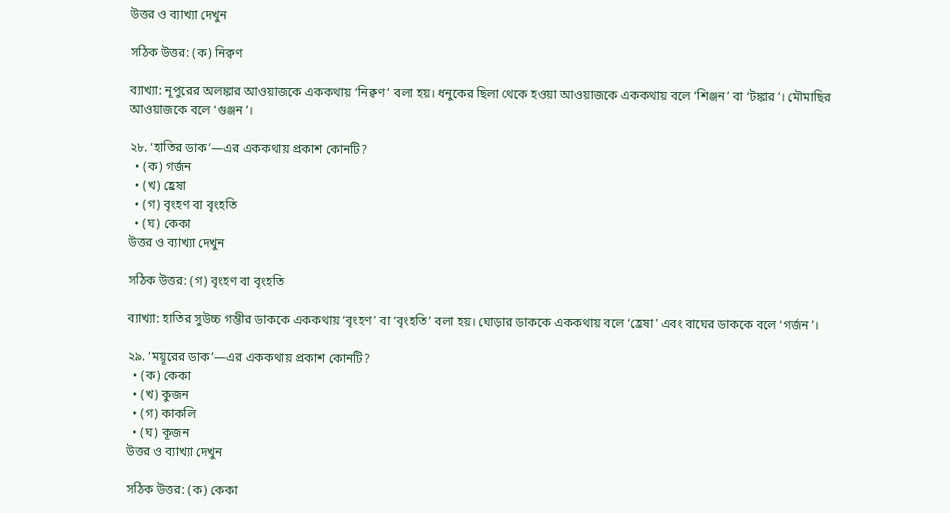উত্তর ও ব্যাখ্যা দেখুন

সঠিক উত্তর: (ক) নিক্বণ

ব্যাখ্যা: নূপুরের অলঙ্কার আওয়াজকে এককথায় ‘নিক্বণ’ বলা হয়। ধনুকের ছিলা থেকে হওয়া আওয়াজকে এককথায় বলে ‘শিঞ্জন’ বা ‘টঙ্কার’। মৌমাছির আওয়াজকে বলে ‘গুঞ্জন’।

২৮. ‘হাতির ডাক’—এর এককথায় প্রকাশ কোনটি?
  • (ক) গর্জন
  • (খ) হ্রেষা
  • (গ) বৃংহণ বা বৃংহতি
  • (ঘ) কেকা
উত্তর ও ব্যাখ্যা দেখুন

সঠিক উত্তর: (গ) বৃংহণ বা বৃংহতি

ব্যাখ্যা: হাতির সুউচ্চ গম্ভীর ডাককে এককথায় ‘বৃংহণ’ বা ‘বৃংহতি’ বলা হয়। ঘোড়ার ডাককে এককথায় বলে ‘হ্রেষা’ এবং বাঘের ডাককে বলে ‘গর্জন’।

২৯. ‘ময়ূরের ডাক’—এর এককথায় প্রকাশ কোনটি?
  • (ক) কেকা
  • (খ) কুজন
  • (গ) কাকলি
  • (ঘ) কূজন
উত্তর ও ব্যাখ্যা দেখুন

সঠিক উত্তর: (ক) কেকা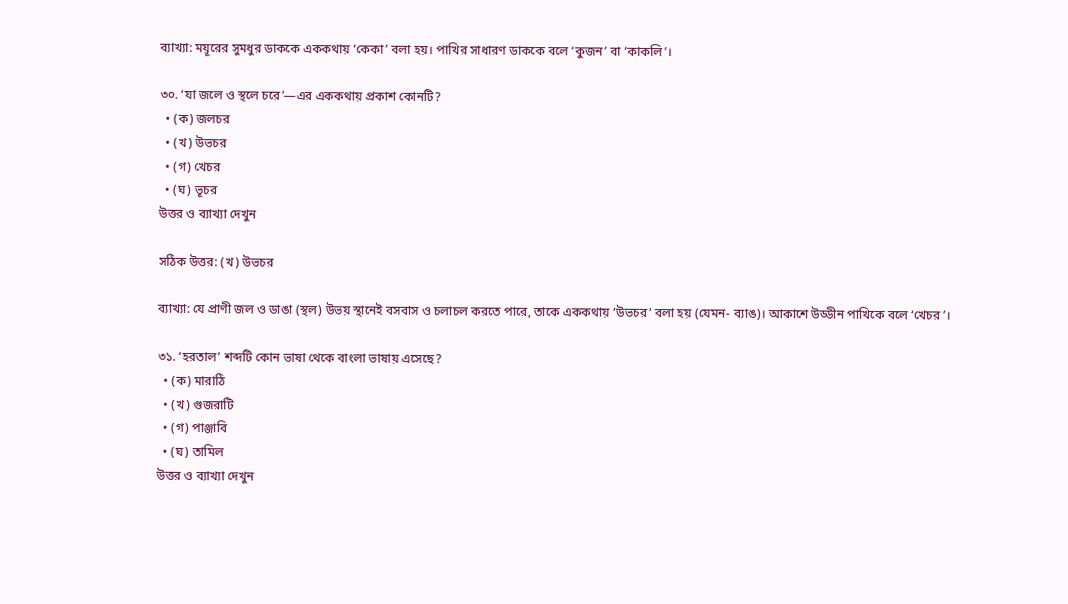ব্যাখ্যা: ময়ূরের সুমধুর ডাককে এককথায় ‘কেকা’ বলা হয়। পাখির সাধারণ ডাককে বলে ‘কুজন’ বা ‘কাকলি’।

৩০. ‘যা জলে ও স্থলে চরে’—এর এককথায় প্রকাশ কোনটি?
  • (ক) জলচর
  • (খ) উভচর
  • (গ) খেচর
  • (ঘ) ভূচর
উত্তর ও ব্যাখ্যা দেখুন

সঠিক উত্তর: (খ) উভচর

ব্যাখ্যা: যে প্রাণী জল ও ডাঙা (স্থল) উভয় স্থানেই বসবাস ও চলাচল করতে পারে, তাকে এককথায় ‘উভচর’ বলা হয় (যেমন- ব্যাঙ)। আকাশে উড্ডীন পাখিকে বলে ‘খেচর’।

৩১. ‘হরতাল’ শব্দটি কোন ভাষা থেকে বাংলা ভাষায় এসেছে?
  • (ক) মারাঠি
  • (খ) গুজরাটি
  • (গ) পাঞ্জাবি
  • (ঘ) তামিল
উত্তর ও ব্যাখ্যা দেখুন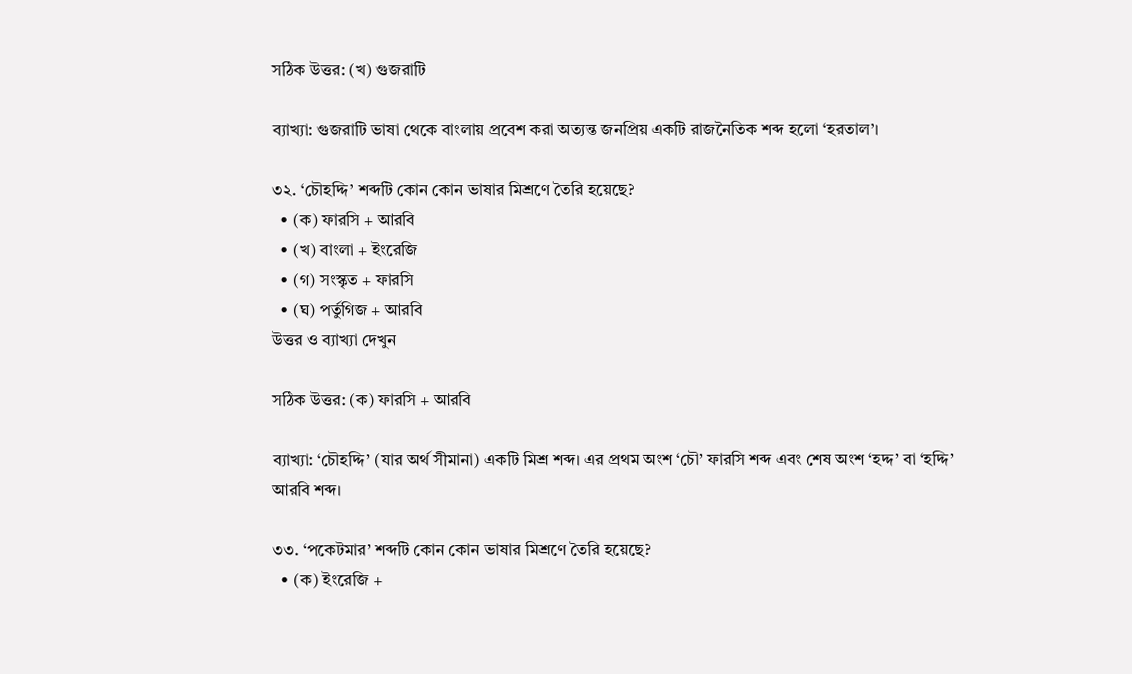সঠিক উত্তর: (খ) গুজরাটি

ব্যাখ্যা: গুজরাটি ভাষা থেকে বাংলায় প্রবেশ করা অত্যন্ত জনপ্রিয় একটি রাজনৈতিক শব্দ হলো ‘হরতাল’।

৩২. ‘চৌহদ্দি’ শব্দটি কোন কোন ভাষার মিশ্রণে তৈরি হয়েছে?
  • (ক) ফারসি + আরবি
  • (খ) বাংলা + ইংরেজি
  • (গ) সংস্কৃত + ফারসি
  • (ঘ) পর্তুগিজ + আরবি
উত্তর ও ব্যাখ্যা দেখুন

সঠিক উত্তর: (ক) ফারসি + আরবি

ব্যাখ্যা: ‘চৌহদ্দি’ (যার অর্থ সীমানা) একটি মিশ্র শব্দ। এর প্রথম অংশ ‘চৌ’ ফারসি শব্দ এবং শেষ অংশ ‘হদ্দ’ বা ‘হদ্দি’ আরবি শব্দ।

৩৩. ‘পকেটমার’ শব্দটি কোন কোন ভাষার মিশ্রণে তৈরি হয়েছে?
  • (ক) ইংরেজি +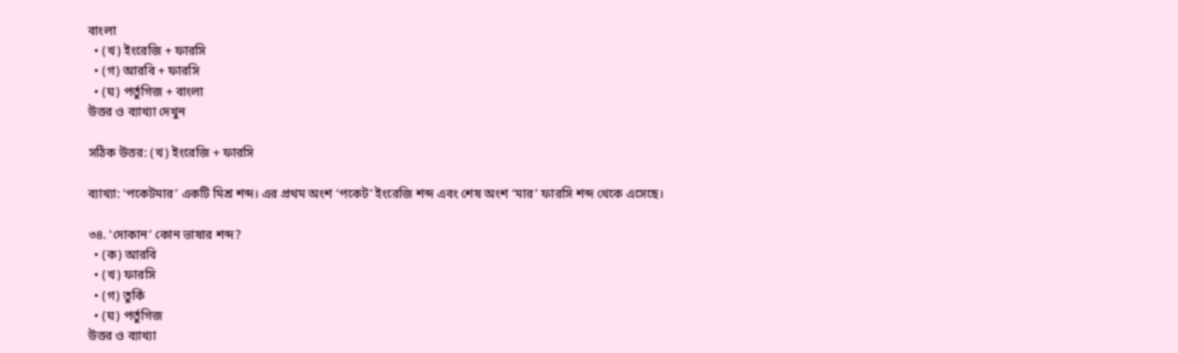বাংলা
  • (খ) ইংরেজি + ফারসি
  • (গ) আরবি + ফারসি
  • (ঘ) পর্তুগিজ + বাংলা
উত্তর ও ব্যাখ্যা দেখুন

সঠিক উত্তর: (খ) ইংরেজি + ফারসি

ব্যাখ্যা: ‘পকেটমার’ একটি মিশ্র শব্দ। এর প্রথম অংশ ‘পকেট’ ইংরেজি শব্দ এবং শেষ অংশ ‘মার’ ফারসি শব্দ থেকে এসেছে।

৩৪. ‘দোকান’ কোন ভাষার শব্দ?
  • (ক) আরবি
  • (খ) ফারসি
  • (গ) তুর্কি
  • (ঘ) পর্তুগিজ
উত্তর ও ব্যাখ্যা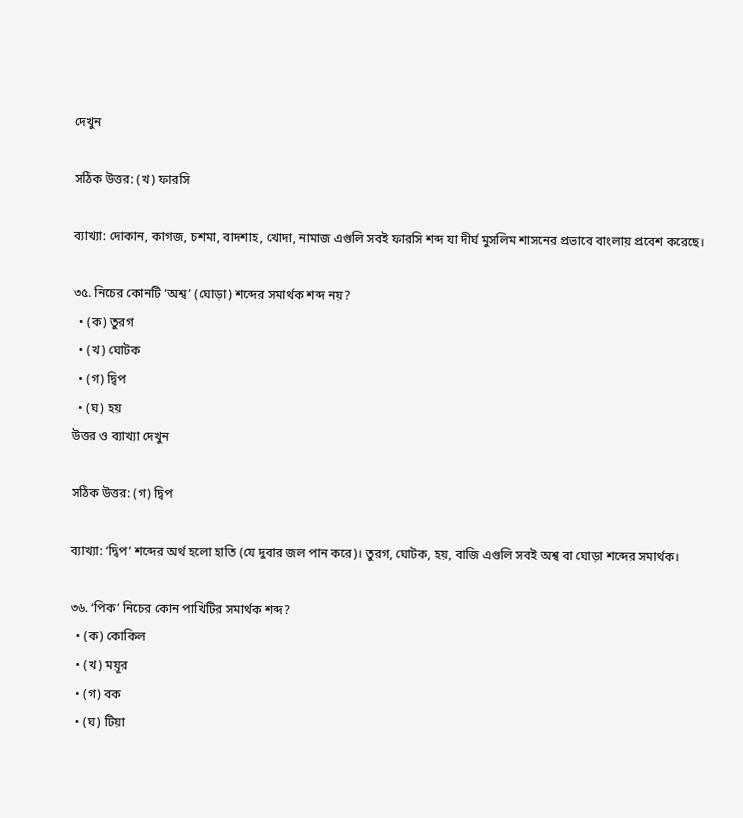দেখুন

সঠিক উত্তর: (খ) ফারসি

ব্যাখ্যা: দোকান, কাগজ, চশমা, বাদশাহ, খোদা, নামাজ এগুলি সবই ফারসি শব্দ যা দীর্ঘ মুসলিম শাসনের প্রভাবে বাংলায় প্রবেশ করেছে।

৩৫. নিচের কোনটি ‘অশ্ব’ (ঘোড়া) শব্দের সমার্থক শব্দ নয়?
  • (ক) তুরগ
  • (খ) ঘোটক
  • (গ) দ্বিপ
  • (ঘ) হয়
উত্তর ও ব্যাখ্যা দেখুন

সঠিক উত্তর: (গ) দ্বিপ

ব্যাখ্যা: ‘দ্বিপ’ শব্দের অর্থ হলো হাতি (যে দুবার জল পান করে)। তুরগ, ঘোটক, হয়, বাজি এগুলি সবই অশ্ব বা ঘোড়া শব্দের সমার্থক।

৩৬. ‘পিক’ নিচের কোন পাখিটির সমার্থক শব্দ?
  • (ক) কোকিল
  • (খ) ময়ূর
  • (গ) বক
  • (ঘ) টিয়া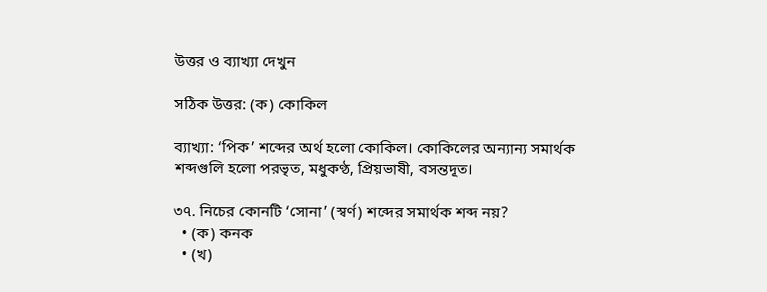উত্তর ও ব্যাখ্যা দেখুন

সঠিক উত্তর: (ক) কোকিল

ব্যাখ্যা: ‘পিক’ শব্দের অর্থ হলো কোকিল। কোকিলের অন্যান্য সমার্থক শব্দগুলি হলো পরভৃত, মধুকণ্ঠ, প্রিয়ভাষী, বসন্তদূত।

৩৭. নিচের কোনটি ‘সোনা’ (স্বর্ণ) শব্দের সমার্থক শব্দ নয়?
  • (ক) কনক
  • (খ)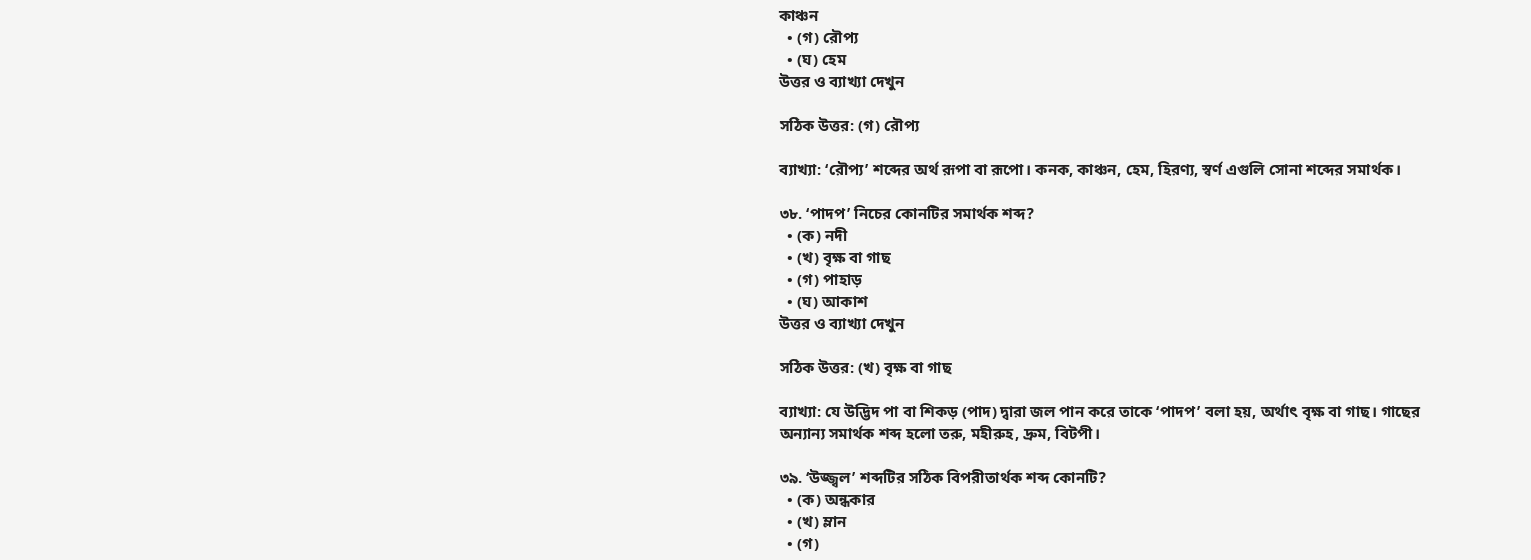কাঞ্চন
  • (গ) রৌপ্য
  • (ঘ) হেম
উত্তর ও ব্যাখ্যা দেখুন

সঠিক উত্তর: (গ) রৌপ্য

ব্যাখ্যা: ‘রৌপ্য’ শব্দের অর্থ রূপা বা রূপো। কনক, কাঞ্চন, হেম, হিরণ্য, স্বর্ণ এগুলি সোনা শব্দের সমার্থক।

৩৮. ‘পাদপ’ নিচের কোনটির সমার্থক শব্দ?
  • (ক) নদী
  • (খ) বৃক্ষ বা গাছ
  • (গ) পাহাড়
  • (ঘ) আকাশ
উত্তর ও ব্যাখ্যা দেখুন

সঠিক উত্তর: (খ) বৃক্ষ বা গাছ

ব্যাখ্যা: যে উদ্ভিদ পা বা শিকড় (পাদ) দ্বারা জল পান করে তাকে ‘পাদপ’ বলা হয়, অর্থাৎ বৃক্ষ বা গাছ। গাছের অন্যান্য সমার্থক শব্দ হলো তরু, মহীরুহ, দ্রুম, বিটপী।

৩৯. ‘উজ্জ্বল’ শব্দটির সঠিক বিপরীতার্থক শব্দ কোনটি?
  • (ক) অন্ধকার
  • (খ) ম্লান
  • (গ)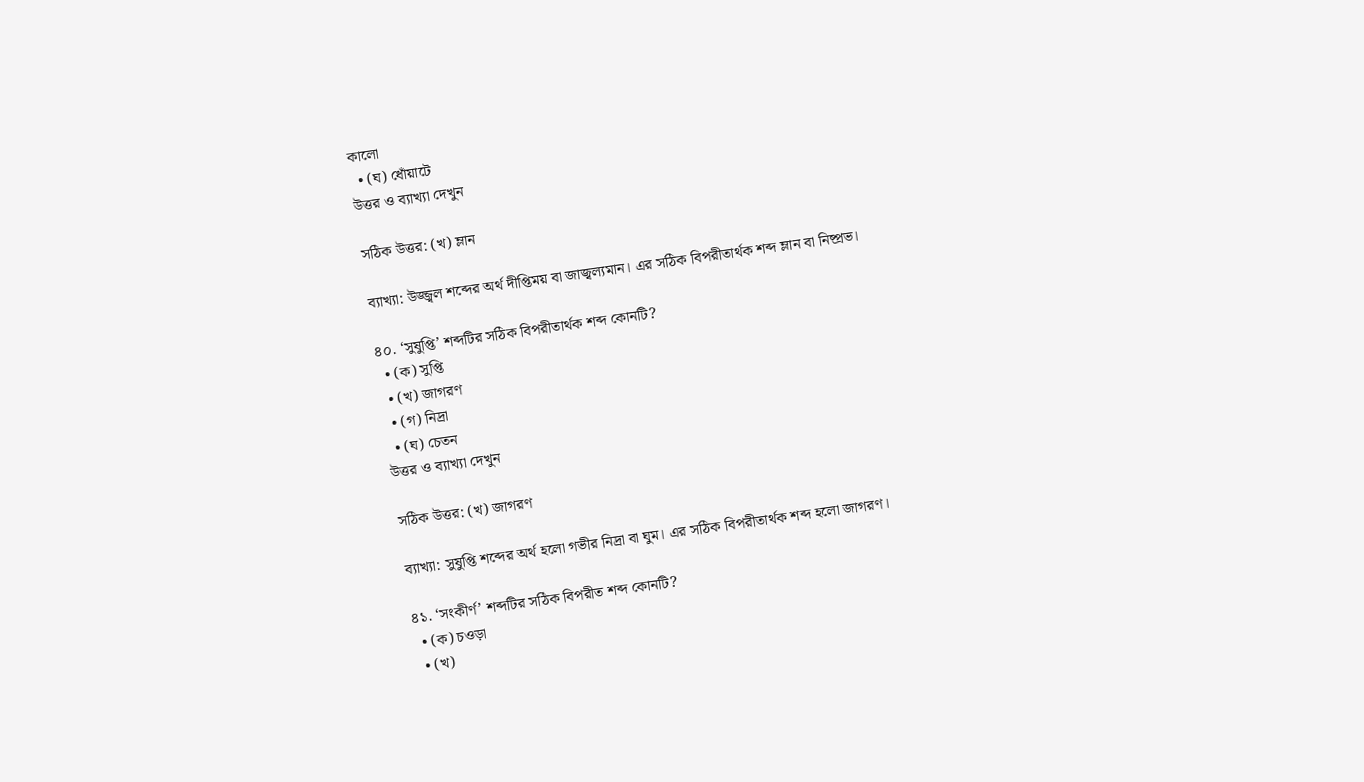কালো
  • (ঘ) ধোঁয়াটে
উত্তর ও ব্যাখ্যা দেখুন

সঠিক উত্তর: (খ) ম্লান

ব্যাখ্যা: উজ্জ্বল শব্দের অর্থ দীপ্তিময় বা জাজ্বল্যমান। এর সঠিক বিপরীতার্থক শব্দ ম্লান বা নিষ্প্রভ।

৪০. ‘সুষুপ্তি’ শব্দটির সঠিক বিপরীতার্থক শব্দ কোনটি?
  • (ক) সুপ্তি
  • (খ) জাগরণ
  • (গ) নিদ্রা
  • (ঘ) চেতন
উত্তর ও ব্যাখ্যা দেখুন

সঠিক উত্তর: (খ) জাগরণ

ব্যাখ্যা: সুষুপ্তি শব্দের অর্থ হলো গভীর নিদ্রা বা ঘুম। এর সঠিক বিপরীতার্থক শব্দ হলো জাগরণ।

৪১. ‘সংকীর্ণ’ শব্দটির সঠিক বিপরীত শব্দ কোনটি?
  • (ক) চওড়া
  • (খ)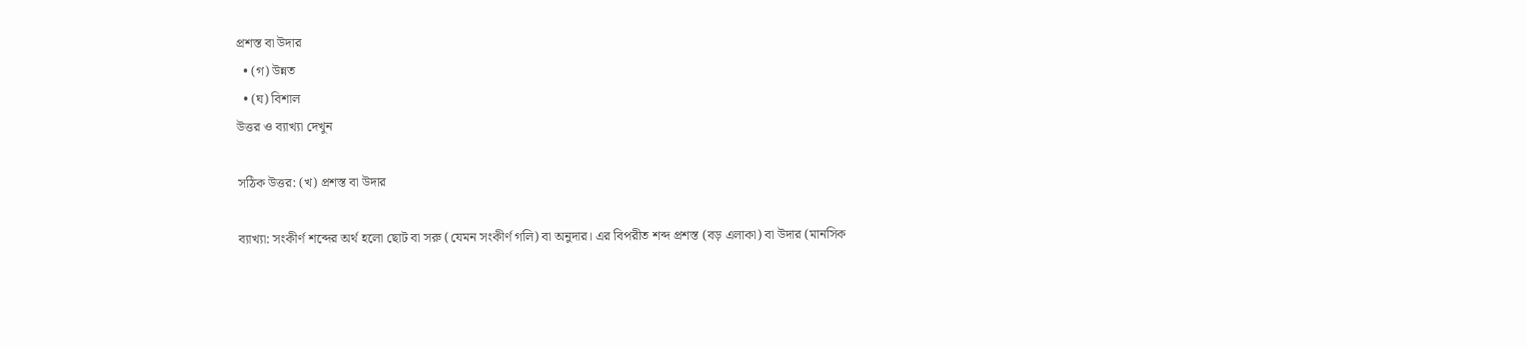প্রশস্ত বা উদার
  • (গ) উন্নত
  • (ঘ) বিশাল
উত্তর ও ব্যাখ্যা দেখুন

সঠিক উত্তর: (খ) প্রশস্ত বা উদার

ব্যাখ্যা: সংকীর্ণ শব্দের অর্থ হলো ছোট বা সরু (যেমন সংকীর্ণ গলি) বা অনুদার। এর বিপরীত শব্দ প্রশস্ত (বড় এলাকা) বা উদার (মানসিক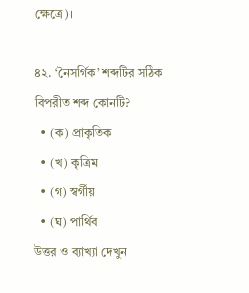ক্ষেত্রে)।

৪২. ‘নৈসর্গিক’ শব্দটির সঠিক বিপরীত শব্দ কোনটি?
  • (ক) প্রাকৃতিক
  • (খ) কৃত্রিম
  • (গ) স্বর্গীয়
  • (ঘ) পার্থিব
উত্তর ও ব্যাখ্যা দেখুন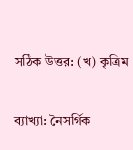সঠিক উত্তর: (খ) কৃত্রিম

ব্যাখ্যা: নৈসর্গিক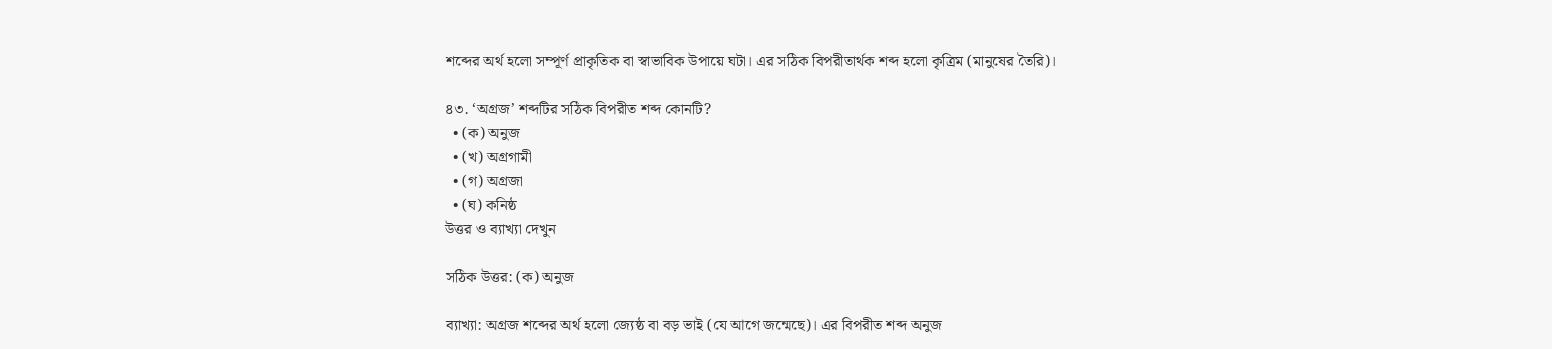শব্দের অর্থ হলো সম্পূর্ণ প্রাকৃতিক বা স্বাভাবিক উপায়ে ঘটা। এর সঠিক বিপরীতার্থক শব্দ হলো কৃত্রিম (মানুষের তৈরি)।

৪৩. ‘অগ্রজ’ শব্দটির সঠিক বিপরীত শব্দ কোনটি?
  • (ক) অনুজ
  • (খ) অগ্রগামী
  • (গ) অগ্রজা
  • (ঘ) কনিষ্ঠ
উত্তর ও ব্যাখ্যা দেখুন

সঠিক উত্তর: (ক) অনুজ

ব্যাখ্যা: অগ্রজ শব্দের অর্থ হলো জ্যেষ্ঠ বা বড় ভাই (যে আগে জন্মেছে)। এর বিপরীত শব্দ অনুজ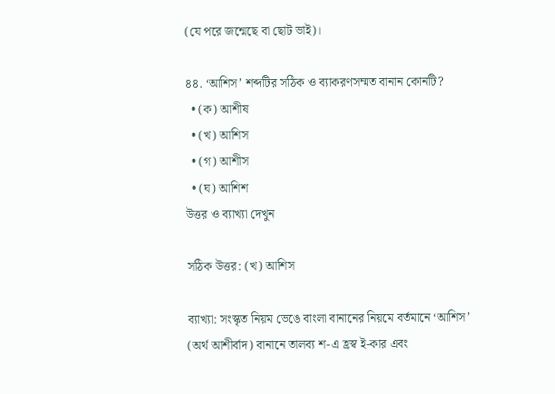(যে পরে জন্মেছে বা ছোট ভাই)।

৪৪. ‘আশিস’ শব্দটির সঠিক ও ব্যাকরণসম্মত বানান কোনটি?
  • (ক) আশীষ
  • (খ) আশিস
  • (গ) আশীস
  • (ঘ) আশিশ
উত্তর ও ব্যাখ্যা দেখুন

সঠিক উত্তর: (খ) আশিস

ব্যাখ্যা: সংস্কৃত নিয়ম ভেঙে বাংলা বানানের নিয়মে বর্তমানে ‘আশিস’ (অর্থ আশীর্বাদ) বানানে তালব্য শ-এ হ্রস্ব ই-কার এবং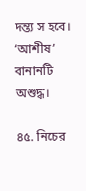দন্ত্য স হবে। ‘আশীষ’ বানানটি অশুদ্ধ।

৪৫. নিচের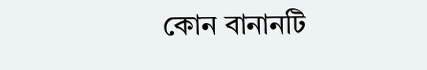কোন বানানটি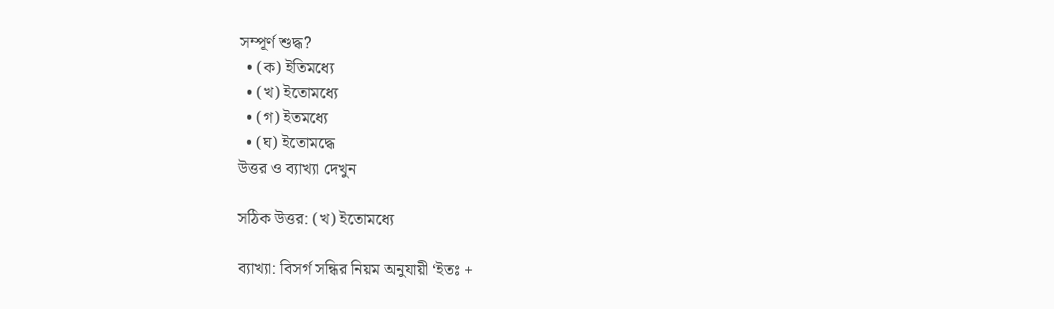সম্পূর্ণ শুদ্ধ?
  • (ক) ইতিমধ্যে
  • (খ) ইতোমধ্যে
  • (গ) ইতমধ্যে
  • (ঘ) ইতোমদ্ধে
উত্তর ও ব্যাখ্যা দেখুন

সঠিক উত্তর: (খ) ইতোমধ্যে

ব্যাখ্যা: বিসর্গ সন্ধির নিয়ম অনুযায়ী ‘ইতঃ +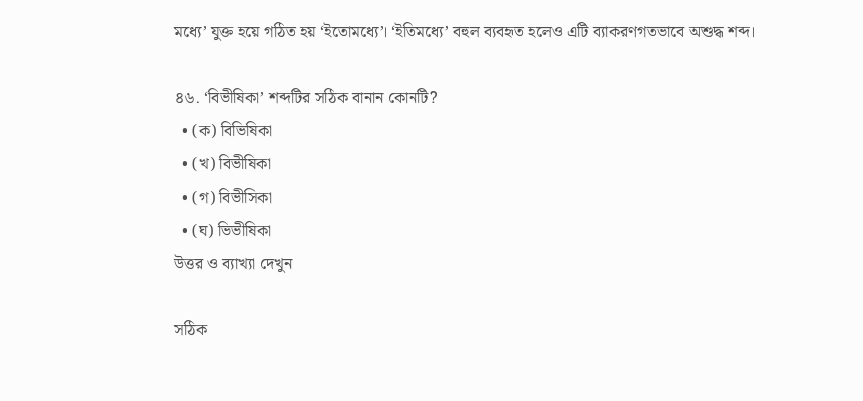মধ্যে’ যুক্ত হয়ে গঠিত হয় ‘ইতোমধ্যে’। ‘ইতিমধ্যে’ বহুল ব্যবহৃত হলেও এটি ব্যাকরণগতভাবে অশুদ্ধ শব্দ।

৪৬. ‘বিভীষিকা’ শব্দটির সঠিক বানান কোনটি?
  • (ক) বিভিষিকা
  • (খ) বিভীষিকা
  • (গ) বিভীসিকা
  • (ঘ) ভিভীষিকা
উত্তর ও ব্যাখ্যা দেখুন

সঠিক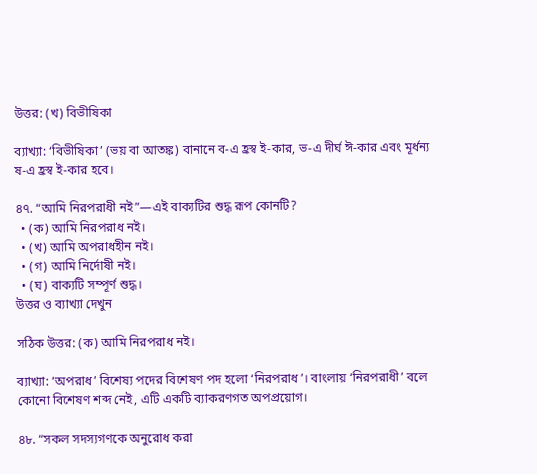উত্তর: (খ) বিভীষিকা

ব্যাখ্যা: ‘বিভীষিকা’ (ভয় বা আতঙ্ক) বানানে ব-এ হ্রস্ব ই-কার, ভ-এ দীর্ঘ ঈ-কার এবং মূর্ধন্য ষ-এ হ্রস্ব ই-কার হবে।

৪৭. “আমি নিরপরাধী নই”—এই বাক্যটির শুদ্ধ রূপ কোনটি?
  • (ক) আমি নিরপরাধ নই।
  • (খ) আমি অপরাধহীন নই।
  • (গ) আমি নির্দোষী নই।
  • (ঘ) বাক্যটি সম্পূর্ণ শুদ্ধ।
উত্তর ও ব্যাখ্যা দেখুন

সঠিক উত্তর: (ক) আমি নিরপরাধ নই।

ব্যাখ্যা: ‘অপরাধ’ বিশেষ্য পদের বিশেষণ পদ হলো ‘নিরপরাধ’। বাংলায় ‘নিরপরাধী’ বলে কোনো বিশেষণ শব্দ নেই, এটি একটি ব্যাকরণগত অপপ্রয়োগ।

৪৮. “সকল সদস্যগণকে অনুরোধ করা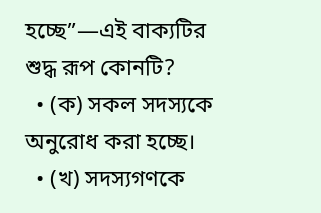হচ্ছে”—এই বাক্যটির শুদ্ধ রূপ কোনটি?
  • (ক) সকল সদস্যকে অনুরোধ করা হচ্ছে।
  • (খ) সদস্যগণকে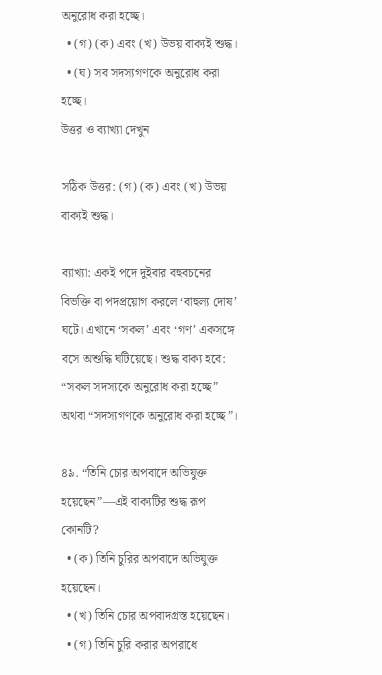অনুরোধ করা হচ্ছে।
  • (গ) (ক) এবং (খ) উভয় বাক্যই শুদ্ধ।
  • (ঘ) সব সদস্যগণকে অনুরোধ করা হচ্ছে।
উত্তর ও ব্যাখ্যা দেখুন

সঠিক উত্তর: (গ) (ক) এবং (খ) উভয় বাক্যই শুদ্ধ।

ব্যাখ্যা: একই পদে দুইবার বহুবচনের বিভক্তি বা পদপ্রয়োগ করলে ‘বাহুল্য দোষ’ ঘটে। এখানে ‘সকল’ এবং ‘গণ’ একসঙ্গে বসে অশুদ্ধি ঘটিয়েছে। শুদ্ধ বাক্য হবে: “সকল সদস্যকে অনুরোধ করা হচ্ছে” অথবা “সদস্যগণকে অনুরোধ করা হচ্ছে”।

৪৯. “তিনি চোর অপবাদে অভিযুক্ত হয়েছেন”—এই বাক্যটির শুদ্ধ রূপ কোনটি?
  • (ক) তিনি চুরির অপবাদে অভিযুক্ত হয়েছেন।
  • (খ) তিনি চোর অপবাদগ্রস্ত হয়েছেন।
  • (গ) তিনি চুরি করার অপরাধে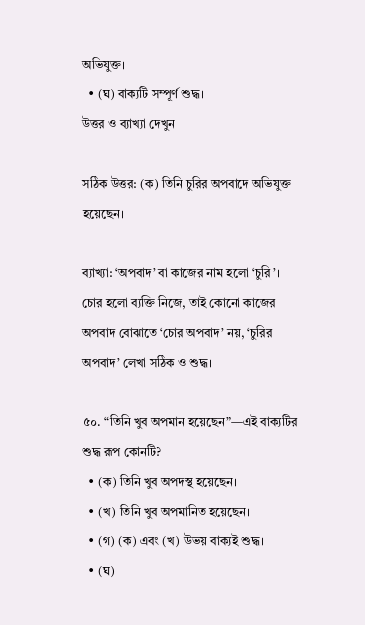অভিযুক্ত।
  • (ঘ) বাক্যটি সম্পূর্ণ শুদ্ধ।
উত্তর ও ব্যাখ্যা দেখুন

সঠিক উত্তর: (ক) তিনি চুরির অপবাদে অভিযুক্ত হয়েছেন।

ব্যাখ্যা: ‘অপবাদ’ বা কাজের নাম হলো ‘চুরি’। চোর হলো ব্যক্তি নিজে, তাই কোনো কাজের অপবাদ বোঝাতে ‘চোর অপবাদ’ নয়, ‘চুরির অপবাদ’ লেখা সঠিক ও শুদ্ধ।

৫০. “তিনি খুব অপমান হয়েছেন”—এই বাক্যটির শুদ্ধ রূপ কোনটি?
  • (ক) তিনি খুব অপদস্থ হয়েছেন।
  • (খ) তিনি খুব অপমানিত হয়েছেন।
  • (গ) (ক) এবং (খ) উভয় বাক্যই শুদ্ধ।
  • (ঘ)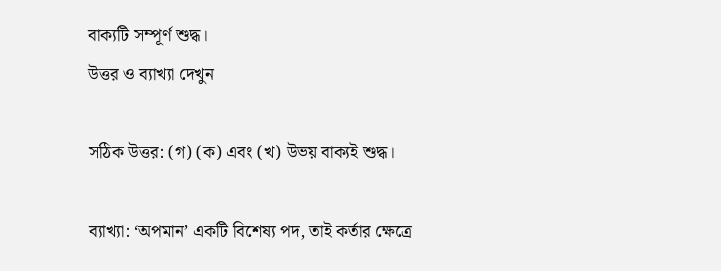বাক্যটি সম্পূর্ণ শুদ্ধ।
উত্তর ও ব্যাখ্যা দেখুন

সঠিক উত্তর: (গ) (ক) এবং (খ) উভয় বাক্যই শুদ্ধ।

ব্যাখ্যা: ‘অপমান’ একটি বিশেষ্য পদ, তাই কর্তার ক্ষেত্রে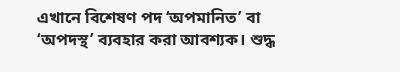এখানে বিশেষণ পদ ‘অপমানিত’ বা ‘অপদস্থ’ ব্যবহার করা আবশ্যক। শুদ্ধ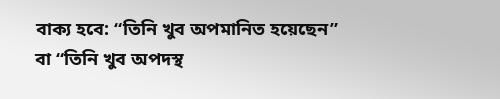বাক্য হবে: “তিনি খুব অপমানিত হয়েছেন” বা “তিনি খুব অপদস্থ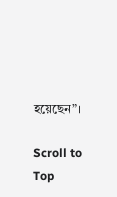হয়েছেন”।

Scroll to Top